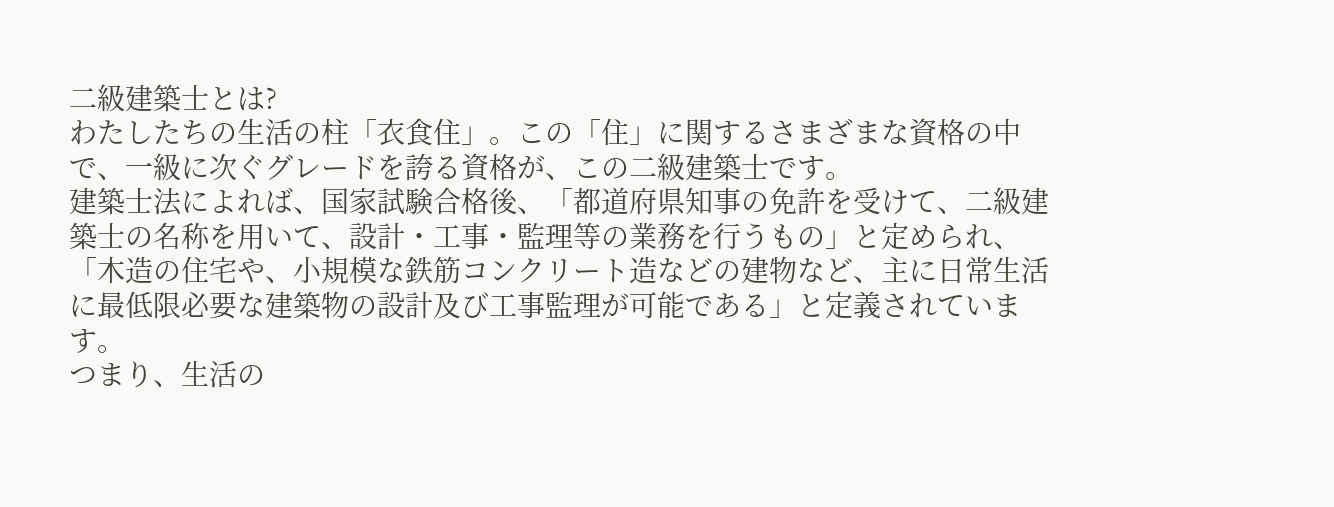二級建築士とは?
わたしたちの生活の柱「衣食住」。この「住」に関するさまざまな資格の中で、一級に次ぐグレードを誇る資格が、この二級建築士です。
建築士法によれば、国家試験合格後、「都道府県知事の免許を受けて、二級建築士の名称を用いて、設計・工事・監理等の業務を行うもの」と定められ、「木造の住宅や、小規模な鉄筋コンクリート造などの建物など、主に日常生活に最低限必要な建築物の設計及び工事監理が可能である」と定義されています。
つまり、生活の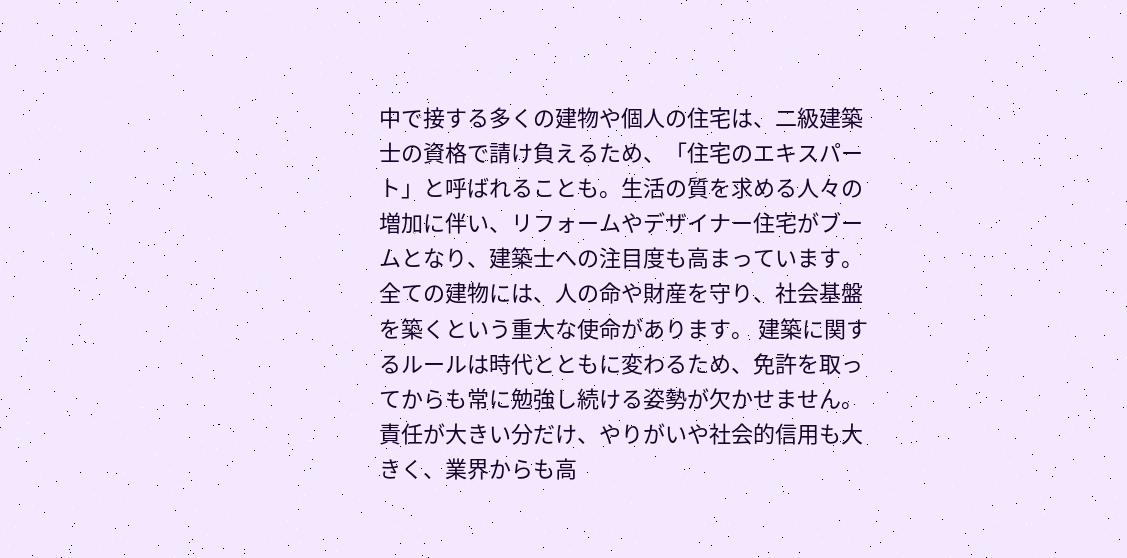中で接する多くの建物や個人の住宅は、二級建築士の資格で請け負えるため、「住宅のエキスパート」と呼ばれることも。生活の質を求める人々の増加に伴い、リフォームやデザイナー住宅がブームとなり、建築士への注目度も高まっています。
全ての建物には、人の命や財産を守り、社会基盤を築くという重大な使命があります。 建築に関するルールは時代とともに変わるため、免許を取ってからも常に勉強し続ける姿勢が欠かせません。
責任が大きい分だけ、やりがいや社会的信用も大きく、業界からも高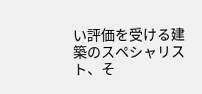い評価を受ける建築のスペシャリスト、そ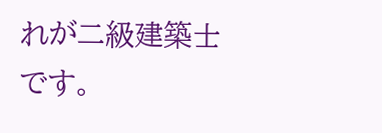れが二級建築士です。